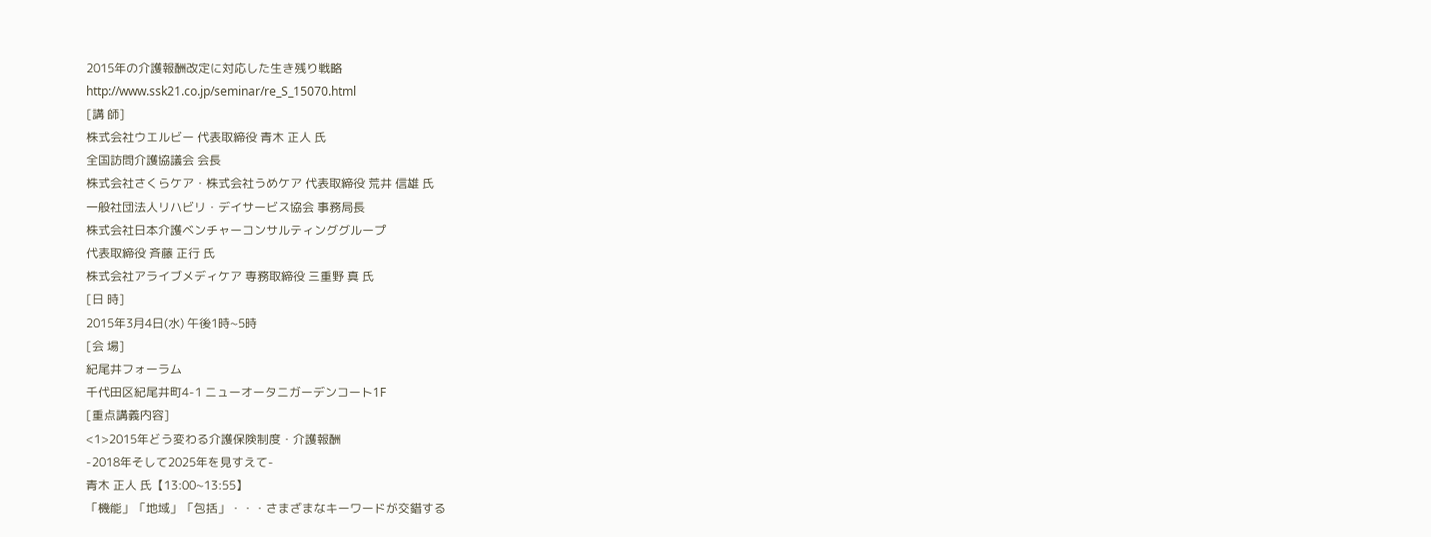2015年の介護報酬改定に対応した生き残り戦略
http://www.ssk21.co.jp/seminar/re_S_15070.html
[講 師]
株式会社ウエルビー 代表取締役 青木 正人 氏
全国訪問介護協議会 会長
株式会社さくらケア・株式会社うめケア 代表取締役 荒井 信雄 氏
一般社団法人リハビリ・デイサービス協会 事務局長
株式会社日本介護ベンチャーコンサルティンググループ
代表取締役 斉藤 正行 氏
株式会社アライブメディケア 専務取締役 三重野 真 氏
[日 時]
2015年3月4日(水) 午後1時~5時
[会 場]
紀尾井フォーラム
千代田区紀尾井町4-1 ニューオータニガーデンコート1F
[重点講義内容]
<1>2015年どう変わる介護保険制度・介護報酬
-2018年そして2025年を見すえて-
青木 正人 氏【13:00~13:55】
「機能」「地域」「包括」・・・さまざまなキーワードが交錯する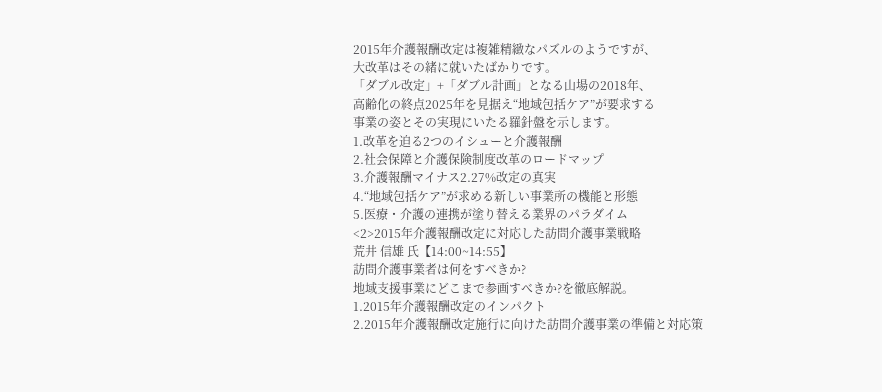2015年介護報酬改定は複雑精緻なパズルのようですが、
大改革はその緒に就いたばかりです。
「ダブル改定」+「ダブル計画」となる山場の2018年、
高齢化の終点2025年を見据え“地域包括ケア”が要求する
事業の姿とその実現にいたる羅針盤を示します。
1.改革を迫る2つのイシューと介護報酬
2.社会保障と介護保険制度改革のロードマップ
3.介護報酬マイナス2.27%改定の真実
4.“地域包括ケア”が求める新しい事業所の機能と形態
5.医療・介護の連携が塗り替える業界のパラダイム
<2>2015年介護報酬改定に対応した訪問介護事業戦略
荒井 信雄 氏【14:00~14:55】
訪問介護事業者は何をすべきか?
地域支援事業にどこまで参画すべきか?を徹底解説。
1.2015年介護報酬改定のインパクト
2.2015年介護報酬改定施行に向けた訪問介護事業の準備と対応策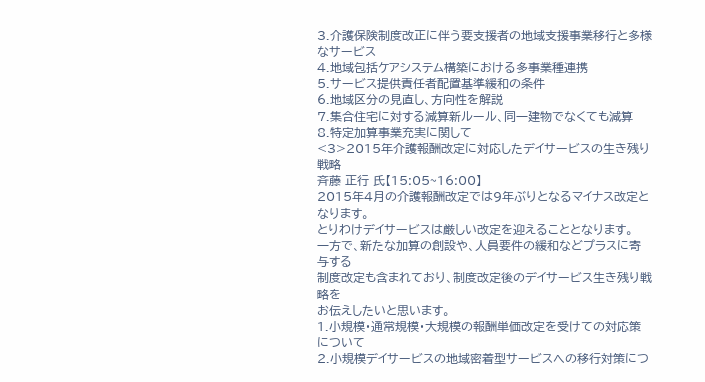3.介護保険制度改正に伴う要支援者の地域支援事業移行と多様なサービス
4.地域包括ケアシステム構築における多事業種連携
5.サービス提供責任者配置基準緩和の条件
6.地域区分の見直し、方向性を解説
7.集合住宅に対する減算新ルール、同一建物でなくても減算
8.特定加算事業充実に関して
<3>2015年介護報酬改定に対応したデイサービスの生き残り戦略
斉藤 正行 氏【15:05~16:00】
2015年4月の介護報酬改定では9年ぶりとなるマイナス改定となります。
とりわけデイサービスは厳しい改定を迎えることとなります。
一方で、新たな加算の創設や、人員要件の緩和などプラスに寄与する
制度改定も含まれており、制度改定後のデイサービス生き残り戦略を
お伝えしたいと思います。
1.小規模・通常規模・大規模の報酬単価改定を受けての対応策について
2.小規模デイサービスの地域密着型サービスへの移行対策につ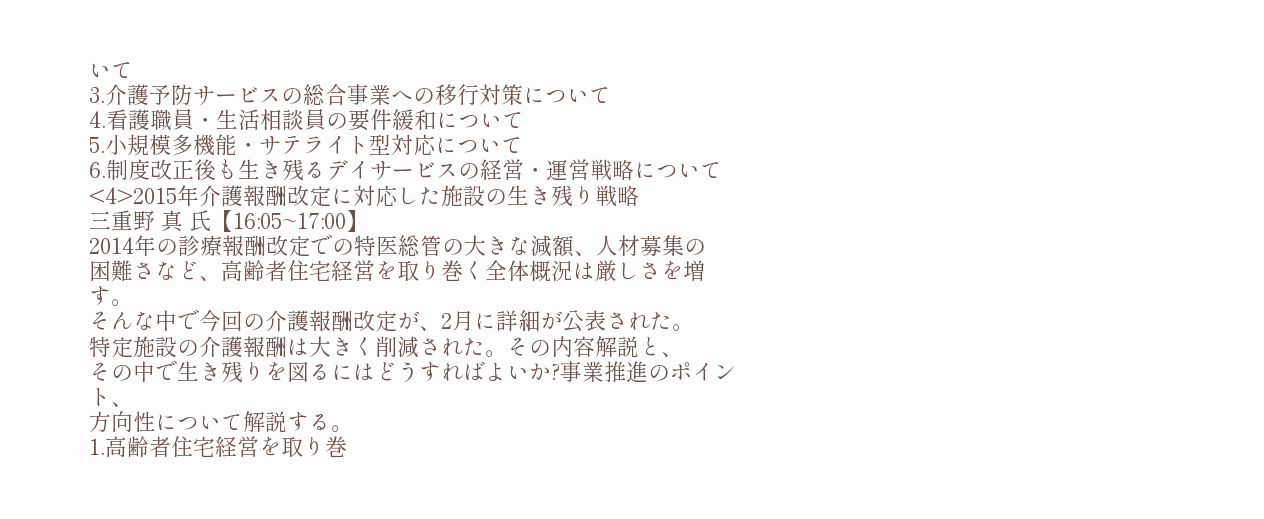いて
3.介護予防サービスの総合事業への移行対策について
4.看護職員・生活相談員の要件緩和について
5.小規模多機能・サテライト型対応について
6.制度改正後も生き残るデイサービスの経営・運営戦略について
<4>2015年介護報酬改定に対応した施設の生き残り戦略
三重野 真 氏【16:05~17:00】
2014年の診療報酬改定での特医総管の大きな減額、人材募集の
困難さなど、高齢者住宅経営を取り巻く全体概況は厳しさを増す。
そんな中で今回の介護報酬改定が、2月に詳細が公表された。
特定施設の介護報酬は大きく削減された。その内容解説と、
その中で生き残りを図るにはどうすればよいか?事業推進のポイント、
方向性について解説する。
1.高齢者住宅経営を取り巻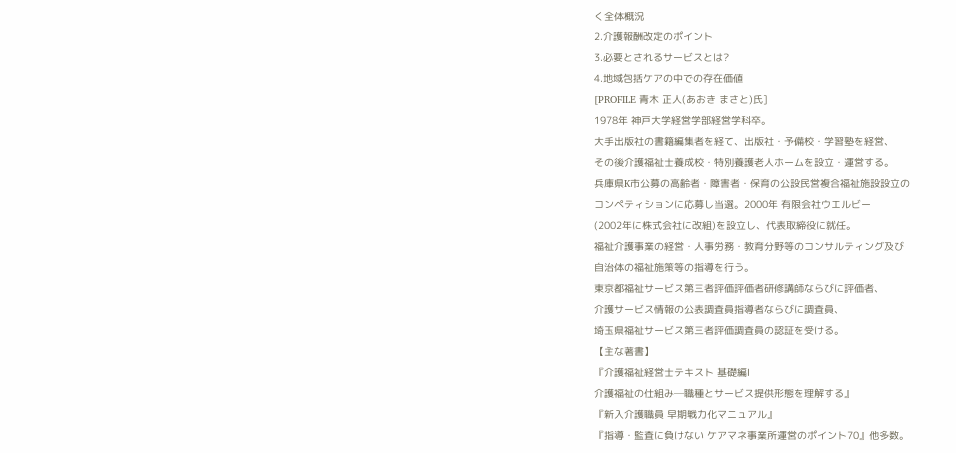く全体概況
2.介護報酬改定のポイント
3.必要とされるサービスとは?
4.地域包括ケアの中での存在価値
[PROFILE 青木 正人(あおき まさと)氏]
1978年 神戸大学経営学部経営学科卒。
大手出版社の書籍編集者を経て、出版社・予備校・学習塾を経営、
その後介護福祉士養成校・特別養護老人ホームを設立・運営する。
兵庫県K市公募の高齢者・障害者・保育の公設民営複合福祉施設設立の
コンペティションに応募し当選。2000年 有限会社ウエルビー
(2002年に株式会社に改組)を設立し、代表取締役に就任。
福祉介護事業の経営・人事労務・教育分野等のコンサルティング及び
自治体の福祉施策等の指導を行う。
東京都福祉サービス第三者評価評価者研修講師ならびに評価者、
介護サービス情報の公表調査員指導者ならびに調査員、
埼玉県福祉サービス第三者評価調査員の認証を受ける。
【主な著書】
『介護福祉経営士テキスト 基礎編Ⅰ
介護福祉の仕組み─職種とサービス提供形態を理解する』
『新入介護職員 早期戦力化マニュアル』
『指導・監査に負けない ケアマネ事業所運営のポイント70』他多数。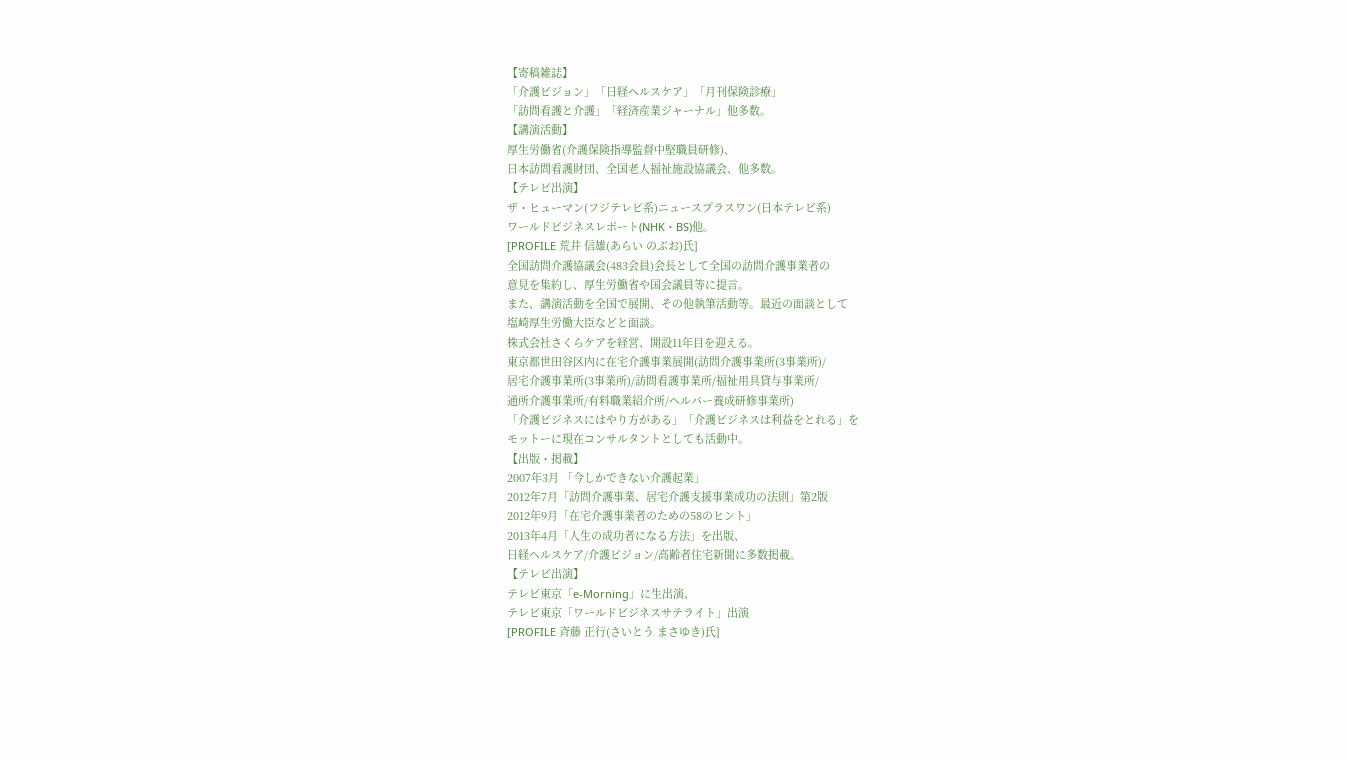【寄稿雑誌】
「介護ビジョン」「日経ヘルスケア」「月刊保険診療」
「訪問看護と介護」「経済産業ジャーナル」他多数。
【講演活動】
厚生労働省(介護保険指導監督中堅職員研修)、
日本訪問看護財団、全国老人福祉施設協議会、他多数。
【テレビ出演】
ザ・ヒューマン(フジテレビ系)ニュースプラスワン(日本テレビ系)
ワールドビジネスレポート(NHK・BS)他。
[PROFILE 荒井 信雄(あらい のぶお)氏]
全国訪問介護協議会(483会員)会長として全国の訪問介護事業者の
意見を集約し、厚生労働省や国会議員等に提言。
また、講演活動を全国で展開、その他執筆活動等。最近の面談として
塩崎厚生労働大臣などと面談。
株式会社さくらケアを経営、開設11年目を迎える。
東京都世田谷区内に在宅介護事業展開(訪問介護事業所(3事業所)/
居宅介護事業所(3事業所)/訪問看護事業所/福祉用具貸与事業所/
通所介護事業所/有料職業紹介所/ヘルパー養成研修事業所)
「介護ビジネスにはやり方がある」「介護ビジネスは利益をとれる」を
モットーに現在コンサルタントとしても活動中。
【出版・掲載】
2007年3月 「今しかできない介護起業」
2012年7月「訪問介護事業、居宅介護支援事業成功の法則」第2版
2012年9月「在宅介護事業者のための58のヒント」
2013年4月「人生の成功者になる方法」を出版、
日経ヘルスケア/介護ビジョン/高齢者住宅新聞に多数掲載。
【テレビ出演】
テレビ東京「e-Morning」に生出演、
テレビ東京「ワールドビジネスサテライト」出演
[PROFILE 斉藤 正行(さいとう まさゆき)氏]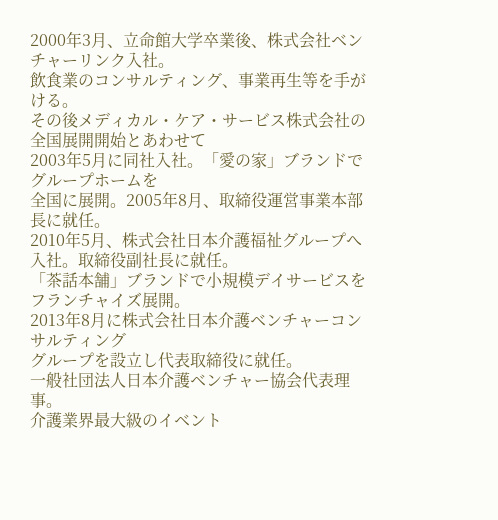2000年3月、立命館大学卒業後、株式会社ベンチャーリンク入社。
飲食業のコンサルティング、事業再生等を手がける。
その後メディカル・ケア・サービス株式会社の全国展開開始とあわせて
2003年5月に同社入社。「愛の家」ブランドでグループホームを
全国に展開。2005年8月、取締役運営事業本部長に就任。
2010年5月、株式会社日本介護福祉グループへ入社。取締役副社長に就任。
「茶話本舗」ブランドで小規模デイサービスをフランチャイズ展開。
2013年8月に株式会社日本介護ベンチャーコンサルティング
グループを設立し代表取締役に就任。
一般社団法人日本介護ベンチャー協会代表理事。
介護業界最大級のイベント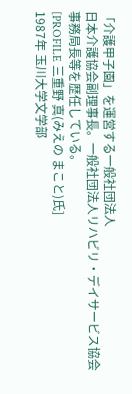「介護甲子園」を運営する一般社団法人
日本介護協会副理事長。一般社団法人リハビリ・デイサービス協会
事務局長等を歴任している。
[PROFILE 三重野 真(みえの まこと)氏]
1987年 玉川大学文学部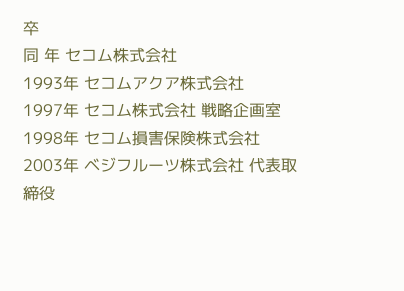卒
同 年 セコム株式会社
1993年 セコムアクア株式会社
1997年 セコム株式会社 戦略企画室
1998年 セコム損害保険株式会社
2003年 ベジフルーツ株式会社 代表取締役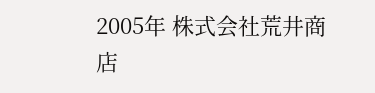2005年 株式会社荒井商店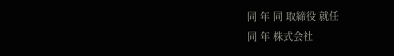同 年 同 取締役 就任
同 年 株式会社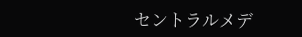セントラルメデ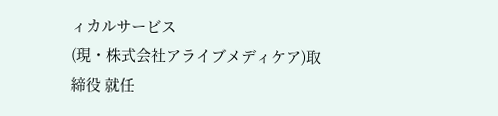ィカルサービス
(現・株式会社アライブメディケア)取締役 就任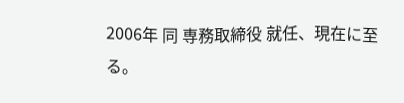2006年 同 専務取締役 就任、現在に至る。